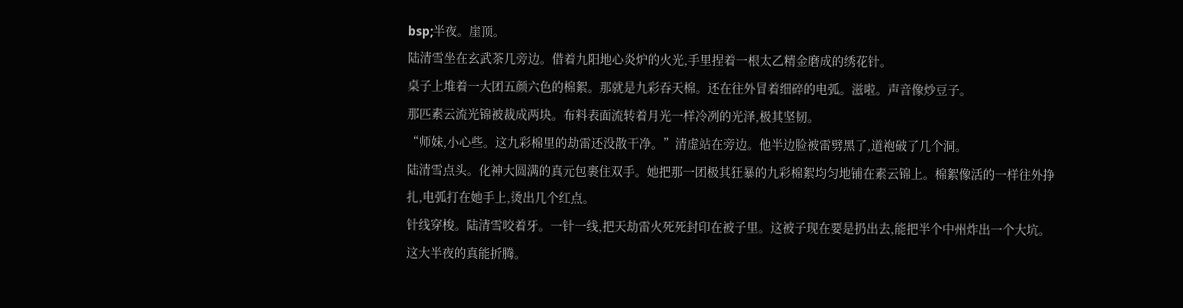bsp;半夜。崖顶。
陆清雪坐在玄武茶几旁边。借着九阳地心炎炉的火光,手里捏着一根太乙精金磨成的绣花针。
桌子上堆着一大团五颜六色的棉絮。那就是九彩吞天棉。还在往外冒着细碎的电弧。滋啦。声音像炒豆子。
那匹素云流光锦被裁成两块。布料表面流转着月光一样冷冽的光泽,极其坚韧。
“师妹,小心些。这九彩棉里的劫雷还没散干净。”清虚站在旁边。他半边脸被雷劈黑了,道袍破了几个洞。
陆清雪点头。化神大圆满的真元包裹住双手。她把那一团极其狂暴的九彩棉絮均匀地铺在素云锦上。棉絮像活的一样往外挣扎,电弧打在她手上,烫出几个红点。
针线穿梭。陆清雪咬着牙。一针一线,把天劫雷火死死封印在被子里。这被子现在要是扔出去,能把半个中州炸出一个大坑。这大半夜的真能折腾。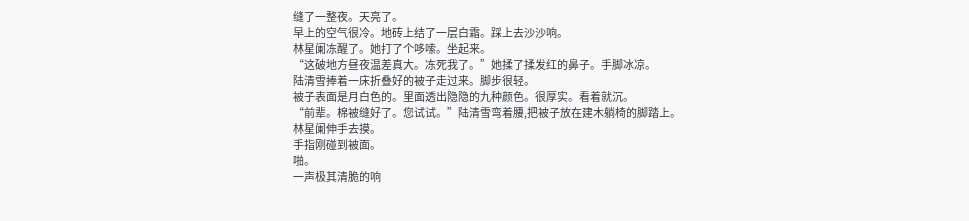缝了一整夜。天亮了。
早上的空气很冷。地砖上结了一层白霜。踩上去沙沙响。
林星阑冻醒了。她打了个哆嗦。坐起来。
“这破地方昼夜温差真大。冻死我了。”她揉了揉发红的鼻子。手脚冰凉。
陆清雪捧着一床折叠好的被子走过来。脚步很轻。
被子表面是月白色的。里面透出隐隐的九种颜色。很厚实。看着就沉。
“前辈。棉被缝好了。您试试。”陆清雪弯着腰,把被子放在建木躺椅的脚踏上。
林星阑伸手去摸。
手指刚碰到被面。
啪。
一声极其清脆的响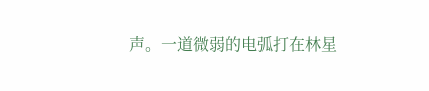声。一道微弱的电弧打在林星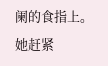阑的食指上。
她赶紧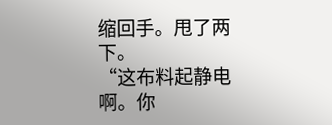缩回手。甩了两下。
“这布料起静电啊。你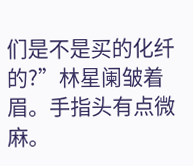们是不是买的化纤的?”林星阑皱着眉。手指头有点微麻。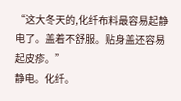“这大冬天的,化纤布料最容易起静电了。盖着不舒服。贴身盖还容易起皮疹。”
静电。化纤。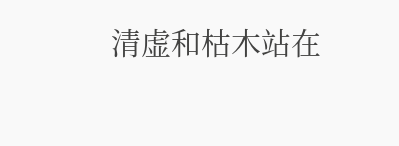清虚和枯木站在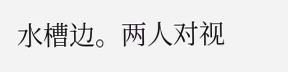水槽边。两人对视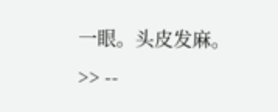一眼。头皮发麻。
>> --